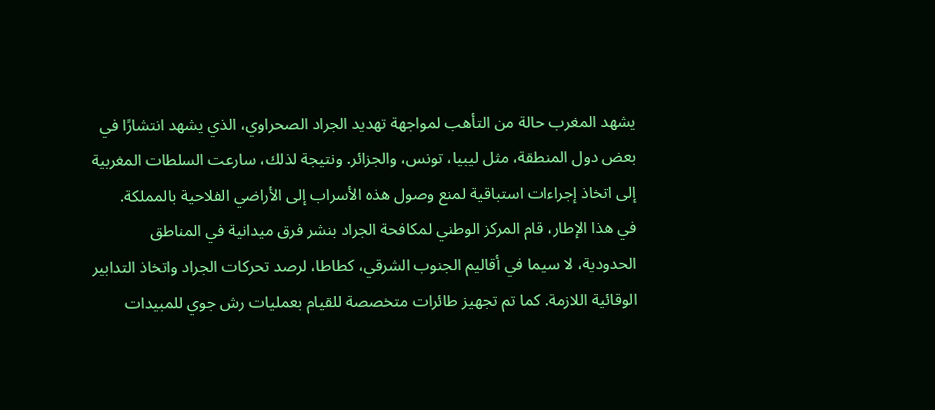يشهد المغرب حالة من التأهب لمواجهة تهديد الجراد الصحراوي، الذي يشهد انتشارًا في بعض دول المنطقة، مثل ليبيا، تونس، والجزائر. ونتيجة لذلك، سارعت السلطات المغربية إلى اتخاذ إجراءات استباقية لمنع وصول هذه الأسراب إلى الأراضي الفلاحية بالمملكة.
في هذا الإطار، قام المركز الوطني لمكافحة الجراد بنشر فرق ميدانية في المناطق الحدودية، لا سيما في أقاليم الجنوب الشرقي، كطاطا، لرصد تحركات الجراد واتخاذ التدابير الوقائية اللازمة. كما تم تجهيز طائرات متخصصة للقيام بعمليات رش جوي للمبيدات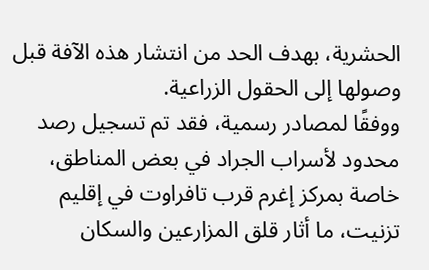الحشرية، بهدف الحد من انتشار هذه الآفة قبل وصولها إلى الحقول الزراعية.
ووفقًا لمصادر رسمية، فقد تم تسجيل رصد محدود لأسراب الجراد في بعض المناطق، خاصة بمركز إغرم قرب تافراوت في إقليم تزنيت، ما أثار قلق المزارعين والسكان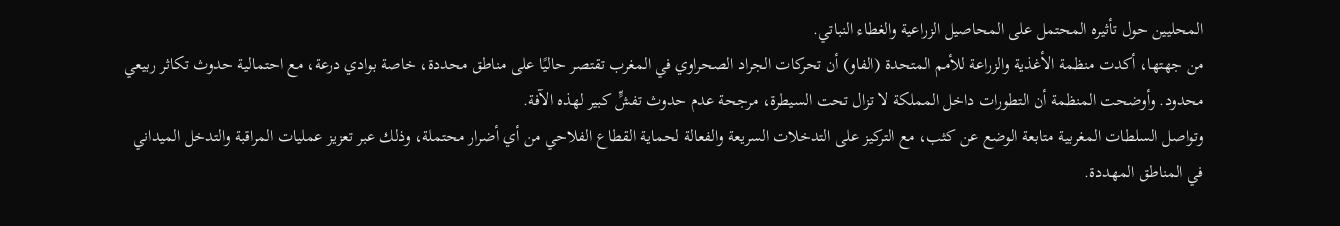المحليين حول تأثيره المحتمل على المحاصيل الزراعية والغطاء النباتي.
من جهتها، أكدت منظمة الأغذية والزراعة للأمم المتحدة (الفاو) أن تحركات الجراد الصحراوي في المغرب تقتصر حاليًا على مناطق محددة، خاصة بوادي درعة، مع احتمالية حدوث تكاثر ربيعي محدود. وأوضحت المنظمة أن التطورات داخل المملكة لا تزال تحت السيطرة، مرجحة عدم حدوث تفشٍّ كبير لهذه الآفة.
وتواصل السلطات المغربية متابعة الوضع عن كثب، مع التركيز على التدخلات السريعة والفعالة لحماية القطاع الفلاحي من أي أضرار محتملة، وذلك عبر تعزيز عمليات المراقبة والتدخل الميداني في المناطق المهددة.